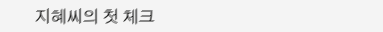지혜씨의 첫 체크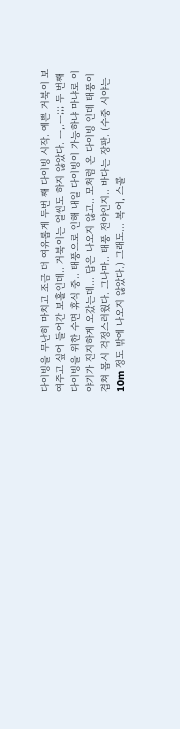다이빙을 무난히 마치고 조금 더 여유롭게 두번 째 다이빙 시작. 예쁜 거북이 보여주고 싶어 들어간 보홀인데.. 거북이는 얼씬도 하지 않았다. ㅡ,.ㅡ;;; 두 번째 다이빙을 위한 수면 휴식 중.. 태풍으로 인해 내일 다이빙이 가능하냐 마냐로 이야기가 진지하게 오갔는데... 답은 나오지 않고.. 모처럼 온 다이빙 인데 태풍이 겹쳐 몹시 걱정스러웠다. 그나마.. 태풍 전야인지.. 바다는 장판. (수중 시야는 10m 정도 밖에 나오지 않았다.) 그래도... 복어, 스콜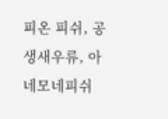피온 피쉬, 공생새우류, 아네모네피쉬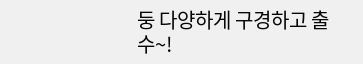둥 다양하게 구경하고 출수~!